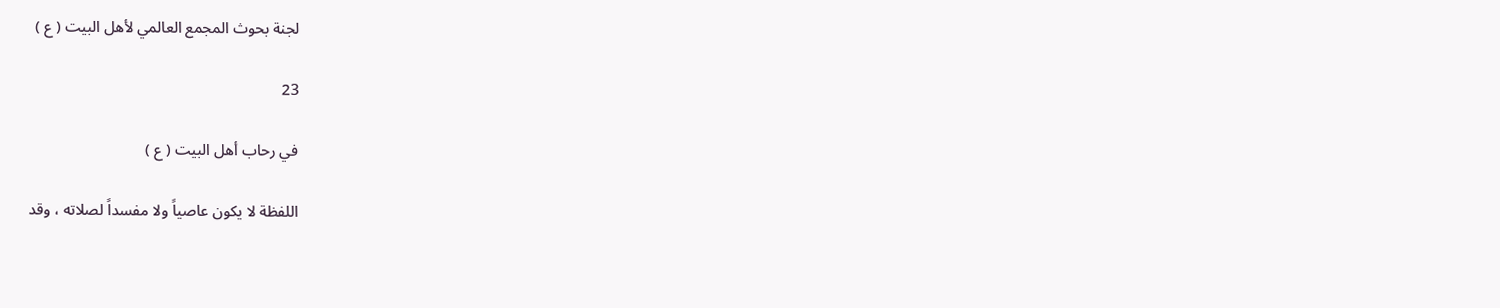لجنة بحوث المجمع العالمي لأهل البيت ( ع )

23

في رحاب أهل البيت ( ع )

اللفظة لا يكون عاصياً ولا مفسداً لصلاته ، وقد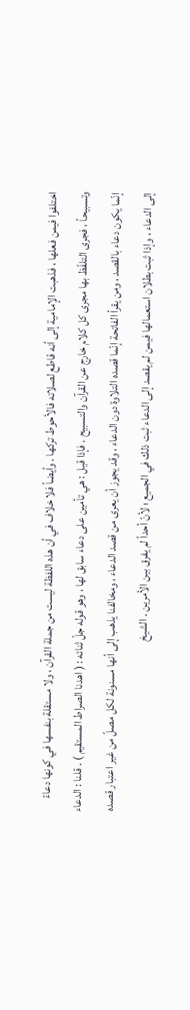اختلفوا فيمن فعلها ، فذهبت الإمامية إلى أنه قاطع لصلاته فالأحوط تركها . وأيضاً فلا خلاف في أن هذه اللفظة ليست من جملة القرآن ، ولا مستقلة بنفسها في كونها دعاءً وتسبيحاً ، فجرى التلفّظ بها مجرى كل كلام خارج عن القرآن والتسبيح . فإذا قيل : هي تأمين على دعاء سابق لها ، وهو قوله جلّ ثنائه : ( اهدنا الصراط المستقيم ) . قلنا : الدعاء إنّما يكون دعاء بالقصد ، ومن يقرأ الفاتحة إنّما قصده التلاوة دون الدعاء ، وقد يجوز أن يعرى من قصد الدعاء ، ومخالفنا يذهب إلى أنها مسنونة لكل مصلّ من غير اعتبار قصده إلى الدعاء ، وإذا ثبت بطلان استعمالها فيمن لم يقصد إلى الدعاء ثبت ذلك في الجميع ؛ لأنّ أحداً لم يفرق بين الأمرين . الشيخ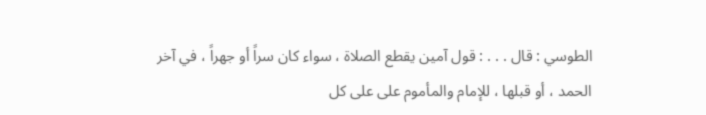الطوسي : قال . . . : قول آمين يقطع الصلاة ، سواء كان سراً أو جهراً ، في آخر الحمد ، أو قبلها ، للإمام والمأموم على على كل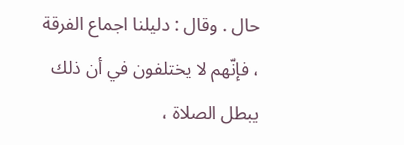حال . وقال : دليلنا اجماع الفرقة ، فإنّهم لا يختلفون في أن ذلك يبطل الصلاة ،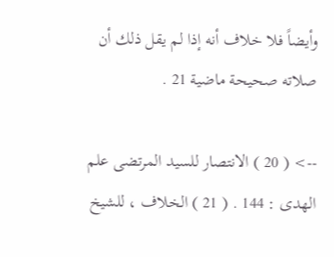وأيضاً فلا خلاف أنه إذا لم يقل ذلك أن صلاته صحيحة ماضية 21 .

--> ( 20 ) الانتصار للسيد المرتضى علم الهدى : 144 . ( 21 ) الخلاف ، للشيخ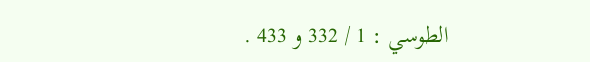الطوسي : 1 / 332 و 433 .